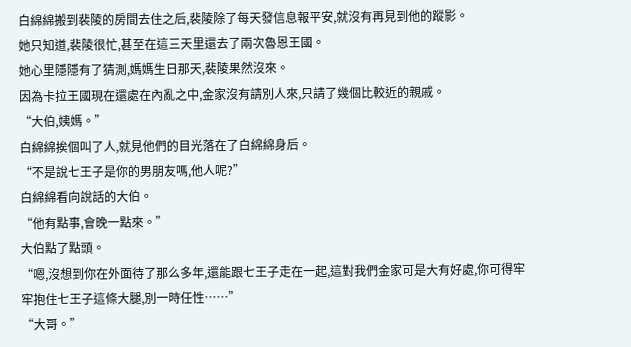白綿綿搬到裴陵的房間去住之后,裴陵除了每天發信息報平安,就沒有再見到他的蹤影。
她只知道,裴陵很忙,甚至在這三天里還去了兩次魯恩王國。
她心里隱隱有了猜測,媽媽生日那天,裴陵果然沒來。
因為卡拉王國現在還處在內亂之中,金家沒有請別人來,只請了幾個比較近的親戚。
“大伯,姨媽。”
白綿綿挨個叫了人,就見他們的目光落在了白綿綿身后。
“不是說七王子是你的男朋友嗎,他人呢?”
白綿綿看向說話的大伯。
“他有點事,會晚一點來。”
大伯點了點頭。
“嗯,沒想到你在外面待了那么多年,還能跟七王子走在一起,這對我們金家可是大有好處,你可得牢牢抱住七王子這條大腿,別一時任性……”
“大哥。”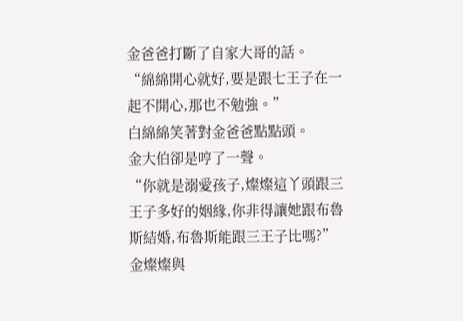金爸爸打斷了自家大哥的話。
“綿綿開心就好,要是跟七王子在一起不開心,那也不勉強。”
白綿綿笑著對金爸爸點點頭。
金大伯卻是哼了一聲。
“你就是溺愛孩子,燦燦這丫頭跟三王子多好的姻緣,你非得讓她跟布魯斯結婚,布魯斯能跟三王子比嗎?”
金燦燦與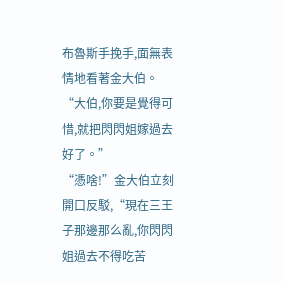布魯斯手挽手,面無表情地看著金大伯。
“大伯,你要是覺得可惜,就把閃閃姐嫁過去好了。”
“憑啥!”金大伯立刻開口反駁,“現在三王子那邊那么亂,你閃閃姐過去不得吃苦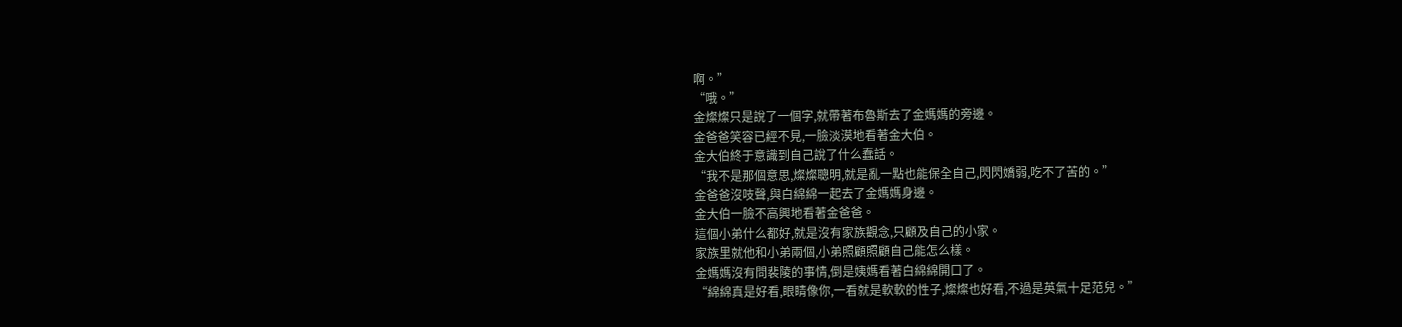啊。”
“哦。”
金燦燦只是說了一個字,就帶著布魯斯去了金媽媽的旁邊。
金爸爸笑容已經不見,一臉淡漠地看著金大伯。
金大伯終于意識到自己說了什么蠢話。
“我不是那個意思,燦燦聰明,就是亂一點也能保全自己,閃閃嬌弱,吃不了苦的。”
金爸爸沒吱聲,與白綿綿一起去了金媽媽身邊。
金大伯一臉不高興地看著金爸爸。
這個小弟什么都好,就是沒有家族觀念,只顧及自己的小家。
家族里就他和小弟兩個,小弟照顧照顧自己能怎么樣。
金媽媽沒有問裴陵的事情,倒是姨媽看著白綿綿開口了。
“綿綿真是好看,眼睛像你,一看就是軟軟的性子,燦燦也好看,不過是英氣十足范兒。”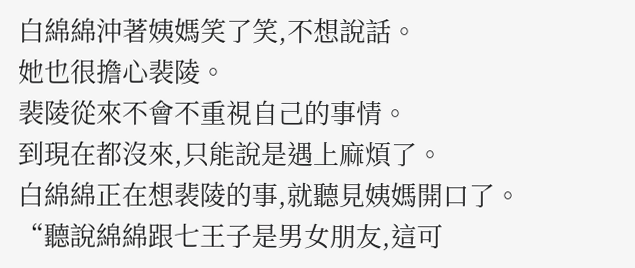白綿綿沖著姨媽笑了笑,不想說話。
她也很擔心裴陵。
裴陵從來不會不重視自己的事情。
到現在都沒來,只能說是遇上麻煩了。
白綿綿正在想裴陵的事,就聽見姨媽開口了。
“聽說綿綿跟七王子是男女朋友,這可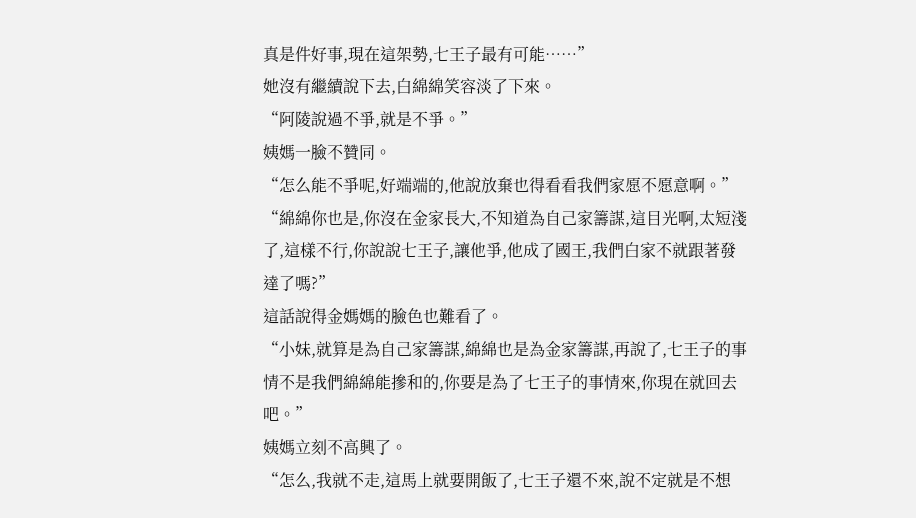真是件好事,現在這架勢,七王子最有可能……”
她沒有繼續說下去,白綿綿笑容淡了下來。
“阿陵說過不爭,就是不爭。”
姨媽一臉不贊同。
“怎么能不爭呢,好端端的,他說放棄也得看看我們家愿不愿意啊。”
“綿綿你也是,你沒在金家長大,不知道為自己家籌謀,這目光啊,太短淺了,這樣不行,你說說七王子,讓他爭,他成了國王,我們白家不就跟著發達了嗎?”
這話說得金媽媽的臉色也難看了。
“小妹,就算是為自己家籌謀,綿綿也是為金家籌謀,再說了,七王子的事情不是我們綿綿能摻和的,你要是為了七王子的事情來,你現在就回去吧。”
姨媽立刻不高興了。
“怎么,我就不走,這馬上就要開飯了,七王子還不來,說不定就是不想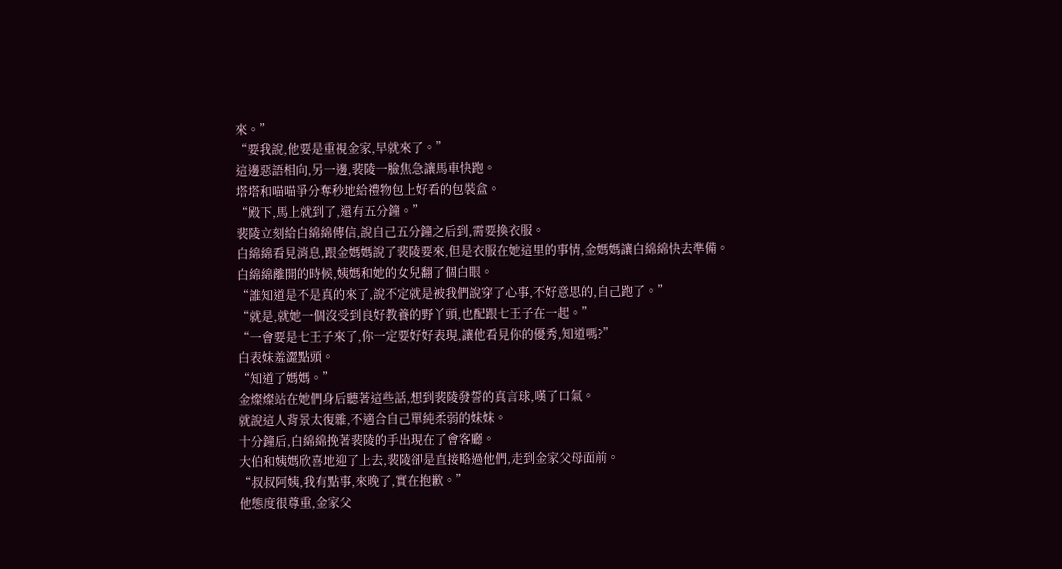來。”
“要我說,他要是重視金家,早就來了。”
這邊惡語相向,另一邊,裴陵一臉焦急讓馬車快跑。
塔塔和喵喵爭分奪秒地給禮物包上好看的包裝盒。
“殿下,馬上就到了,還有五分鐘。”
裴陵立刻給白綿綿傳信,說自己五分鐘之后到,需要換衣服。
白綿綿看見消息,跟金媽媽說了裴陵要來,但是衣服在她這里的事情,金媽媽讓白綿綿快去準備。
白綿綿離開的時候,姨媽和她的女兒翻了個白眼。
“誰知道是不是真的來了,說不定就是被我們說穿了心事,不好意思的,自己跑了。”
“就是,就她一個沒受到良好教養的野丫頭,也配跟七王子在一起。”
“一會要是七王子來了,你一定要好好表現,讓他看見你的優秀,知道嗎?”
白表妹羞澀點頭。
“知道了媽媽。”
金燦燦站在她們身后聽著這些話,想到裴陵發誓的真言球,嘆了口氣。
就說這人背景太復雜,不適合自己單純柔弱的妹妹。
十分鐘后,白綿綿挽著裴陵的手出現在了會客廳。
大伯和姨媽欣喜地迎了上去,裴陵卻是直接略過他們,走到金家父母面前。
“叔叔阿姨,我有點事,來晚了,實在抱歉。”
他態度很尊重,金家父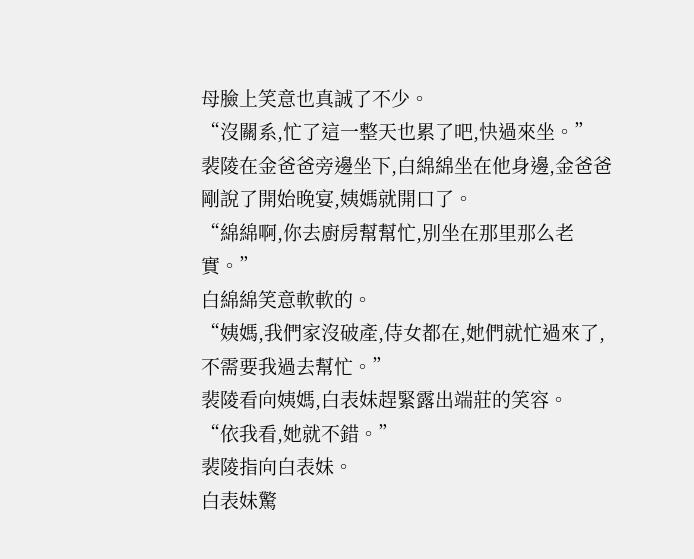母臉上笑意也真誠了不少。
“沒關系,忙了這一整天也累了吧,快過來坐。”
裴陵在金爸爸旁邊坐下,白綿綿坐在他身邊,金爸爸剛說了開始晚宴,姨媽就開口了。
“綿綿啊,你去廚房幫幫忙,別坐在那里那么老實。”
白綿綿笑意軟軟的。
“姨媽,我們家沒破產,侍女都在,她們就忙過來了,不需要我過去幫忙。”
裴陵看向姨媽,白表妹趕緊露出端莊的笑容。
“依我看,她就不錯。”
裴陵指向白表妹。
白表妹驚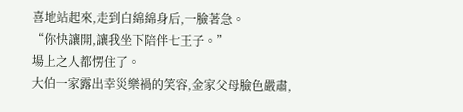喜地站起來,走到白綿綿身后,一臉著急。
“你快讓開,讓我坐下陪伴七王子。”
場上之人都愣住了。
大伯一家露出幸災樂禍的笑容,金家父母臉色嚴肅,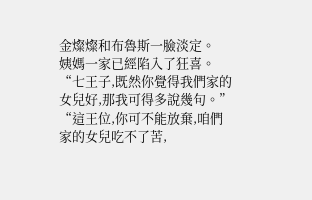金燦燦和布魯斯一臉淡定。
姨媽一家已經陷入了狂喜。
“七王子,既然你覺得我們家的女兒好,那我可得多說幾句。”
“這王位,你可不能放棄,咱們家的女兒吃不了苦,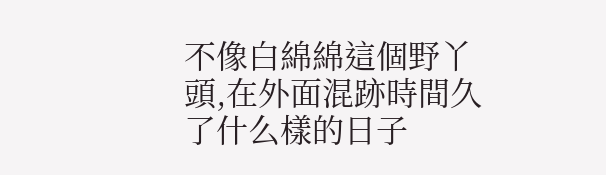不像白綿綿這個野丫頭,在外面混跡時間久了什么樣的日子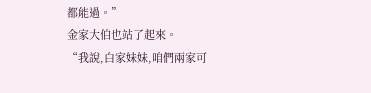都能過。”
金家大伯也站了起來。
“我說,白家妹妹,咱們兩家可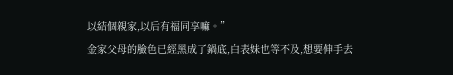以結個親家,以后有福同享嘛。”
金家父母的臉色已經黑成了鍋底,白表妹也等不及,想要伸手去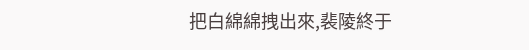把白綿綿拽出來,裴陵終于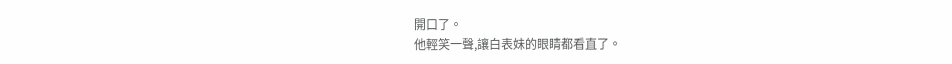開口了。
他輕笑一聲,讓白表妹的眼睛都看直了。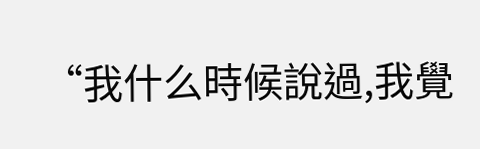“我什么時候說過,我覺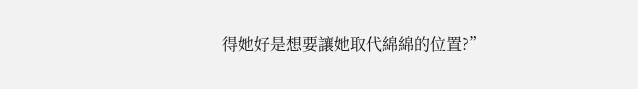得她好是想要讓她取代綿綿的位置?”